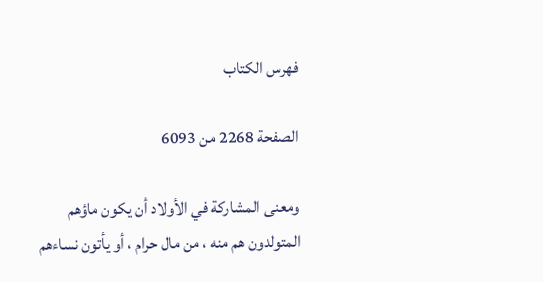فهرس الكتاب

الصفحة 2268 من 6093

ومعنى المشاركة في الأولاد أن يكون ماؤهم المتولدون هم منه ، من مال حرام ، أو يأتون نساءهم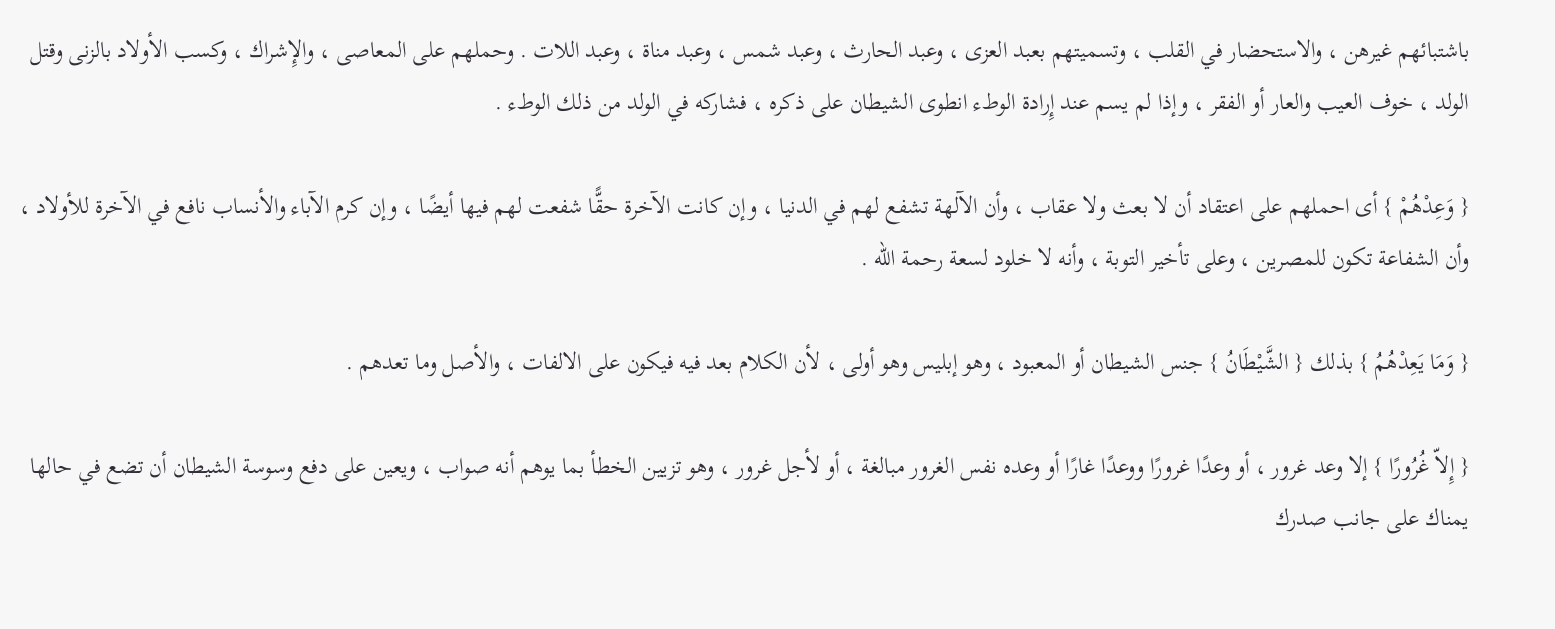باشتبائهم غيرهن ، والاستحضار في القلب ، وتسميتهم بعبد العزى ، وعبد الحارث ، وعبد شمس ، وعبد مناة ، وعبد اللات . وحملهم على المعاصى ، والإِشراك ، وكسب الأولاد بالزنى وقتل الولد ، خوف العيب والعار أو الفقر ، وإذا لم يسم عند إِرادة الوطء انطوى الشيطان على ذكره ، فشاركه في الولد من ذلك الوطء .

{ وَعِدْهُمْ } أى احملهم على اعتقاد أن لا بعث ولا عقاب ، وأن الآلهة تشفع لهم في الدنيا ، وإن كانت الآخرة حقًّا شفعت لهم فيها أيضًا ، وإن كرم الآباء والأنساب نافع في الآخرة للأولاد ، وأن الشفاعة تكون للمصرين ، وعلى تأخير التوبة ، وأنه لا خلود لسعة رحمة الله .

{ وَمَا يَعِدْهُمُ } بذلك { الشَّيْطَانُ } جنس الشيطان أو المعبود ، وهو إبليس وهو أولى ، لأن الكلام بعد فيه فيكون على الالفات ، والأصل وما تعدهم .

{ إِلاّ غُرُورًا } إلا وعد غرور ، أو وعدًا غرورًا ووعدًا غارًا أو وعده نفس الغرور مبالغة ، أو لأجل غرور ، وهو تزيين الخطأ بما يوهم أنه صواب ، ويعين على دفع وسوسة الشيطان أن تضع في حالها يمناك على جانب صدرك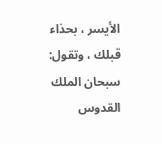الأيسر ، بحذاء قبلك ، وتقول: سبحان الملك القدوس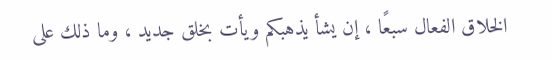الخلاق الفعال سبعًا ، إن يشأ يذهبكم ويأت بخلق جديد ، وما ذلك على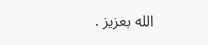الله بعزيز .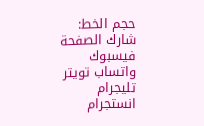حجم الخط:
شارك الصفحة
فيسبوك واتساب تويتر تليجرام انستجرام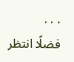. . .
فضلًا انتظر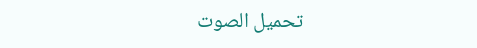تحميل الصوت